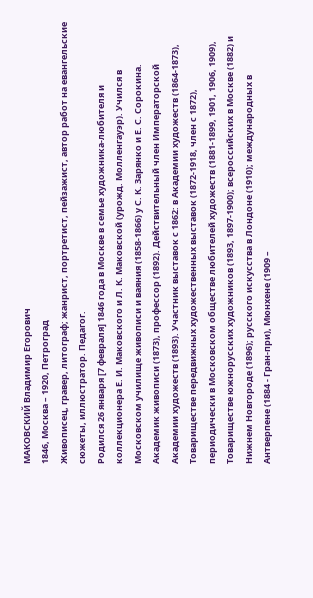МАКОВСКИЙ Владимир Егорович
1846, Москва – 1920, Петроград
Живописец, гравер, литограф; жанрист, портретист, пейзажист, автор работ на евангельские сюжеты, иллюстратор. Педагог.
Родился 26 января [7 февраля] 1846 года в Москве в семье художника-любителя и коллекционера Е. И. Маковского и Л. К. Маковской (урожд. Молленгауэр). Учился в Московском училище живописи и ваяния (1858-1866) у С. К. Зарянко и Е. С. Сорокина. Академик живописи (1873), профессор (1892). Действительный член Императорской Академии художеств (1893). Участник выставок с 1862: в Академии художеств (1864-1873), Товариществе передвижных художественных выставок (1872-1918, член с 1872), периодически в Московском обществе любителей художеств (1881-1899, 1901, 1906, 1909), Товариществе южнорусских художников (1893, 1897-1900); всероссийских в Москве (1882) и Нижнем Новгороде (1896); русского искусства в Лондоне (1910); международных в Антверпене (1884 - Гран-при), Мюнхене (1909 –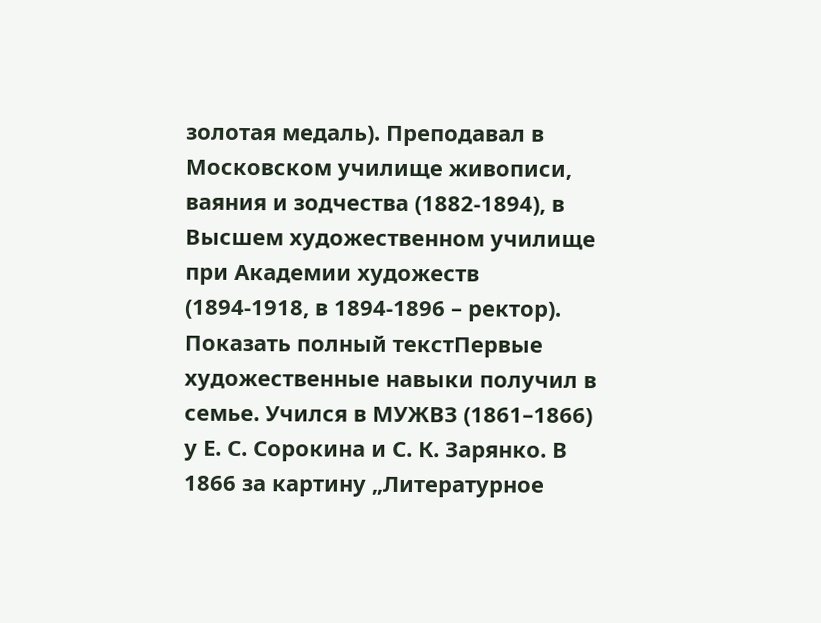золотая медаль). Преподавал в Московском училище живописи, ваяния и зодчества (1882-1894), в Высшем художественном училище при Академии художеств (1894-1918, в 1894-1896 – ректор).
Показать полный текстПервые художественные навыки получил в семье. Учился в МУЖВЗ (1861–1866) у Е. С. Сорокина и С. К. Зарянко. В 1866 за картину „Литературное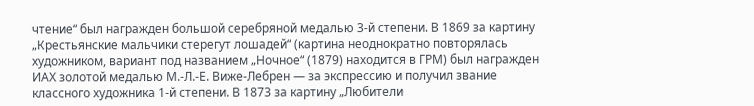чтение“ был награжден большой серебряной медалью 3-й степени. В 1869 за картину „Крестьянские мальчики стерегут лошадей“ (картина неоднократно повторялась художником, вариант под названием „Ночное“ (1879) находится в ГРМ) был награжден ИАХ золотой медалью М.-Л.-Е. Виже-Лебрен — за экспрессию и получил звание классного художника 1-й степени. В 1873 за картину „Любители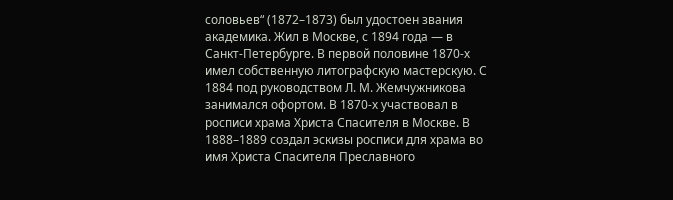соловьев“ (1872–1873) был удостоен звания академика. Жил в Москве, с 1894 года — в Санкт-Петербурге. В первой половине 1870-х имел собственную литографскую мастерскую. С 1884 под руководством Л. М. Жемчужникова занимался офортом. В 1870-х участвовал в росписи храма Христа Спасителя в Москве. В 1888–1889 создал эскизы росписи для храма во имя Христа Спасителя Преславного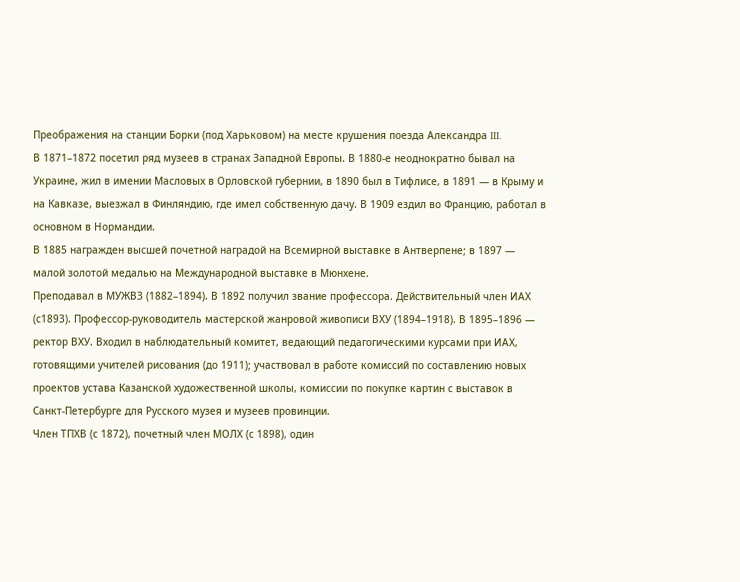Преображения на станции Борки (под Харьковом) на месте крушения поезда Александра III.
В 1871–1872 посетил ряд музеев в странах Западной Европы. В 1880-е неоднократно бывал на Украине, жил в имении Масловых в Орловской губернии, в 1890 был в Тифлисе, в 1891 — в Крыму и на Кавказе, выезжал в Финляндию, где имел собственную дачу. В 1909 ездил во Францию, работал в основном в Нормандии.
В 1885 награжден высшей почетной наградой на Всемирной выставке в Антверпене; в 1897 — малой золотой медалью на Международной выставке в Мюнхене.
Преподавал в МУЖВЗ (1882–1894). В 1892 получил звание профессора. Действительный член ИАХ (с1893). Профессор-руководитель мастерской жанровой живописи ВХУ (1894–1918). В 1895–1896 — ректор ВХУ. Входил в наблюдательный комитет, ведающий педагогическими курсами при ИАХ, готовящими учителей рисования (до 1911); участвовал в работе комиссий по составлению новых проектов устава Казанской художественной школы, комиссии по покупке картин с выставок в Санкт-Петербурге для Русского музея и музеев провинции.
Член ТПХВ (с 1872), почетный член МОЛХ (с 1898), один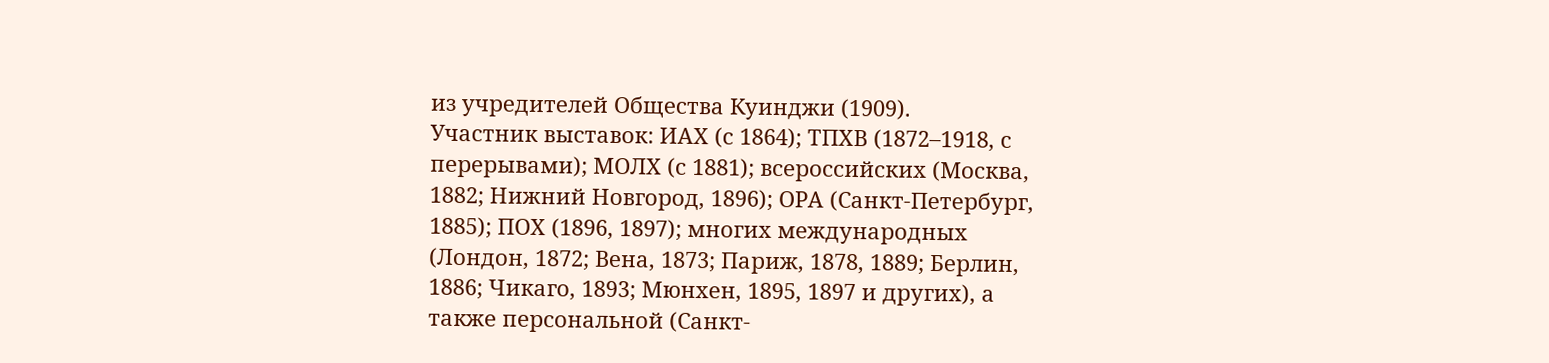из учредителей Общества Куинджи (1909).
Участник выставок: ИАХ (с 1864); ТПХВ (1872–1918, с перерывами); МОЛХ (с 1881); всероссийских (Москва, 1882; Нижний Новгород, 1896); ОРА (Санкт-Петербург, 1885); ПОХ (1896, 1897); многих международных (Лондон, 1872; Вена, 1873; Париж, 1878, 1889; Берлин, 1886; Чикаго, 1893; Мюнхен, 1895, 1897 и других), а также персональной (Санкт-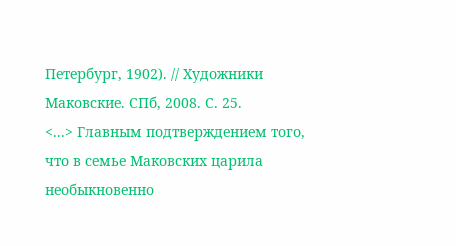Петербург, 1902). // Художники Маковские. СПб, 2008. С. 25.
<...> Главным подтверждением того, что в семье Маковских царила необыкновенно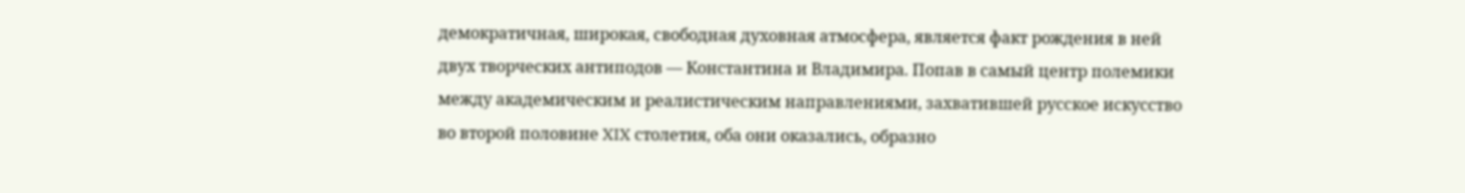демократичная, широкая, свободная духовная атмосфера, является факт рождения в ней двух творческих антиподов — Константина и Владимира. Попав в самый центр полемики между академическим и реалистическим направлениями, захватившей русское искусство во второй половине XIX столетия, оба они оказались, образно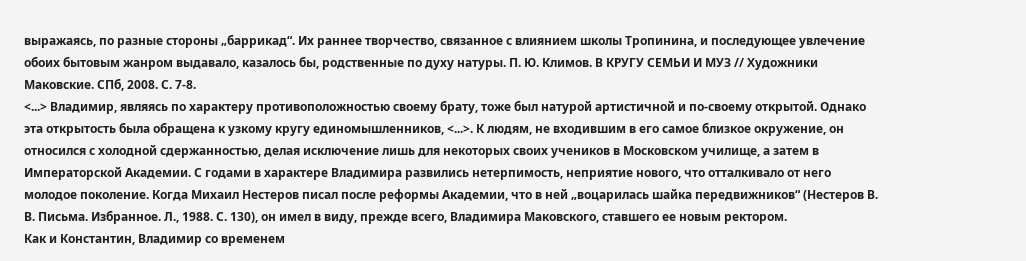выражаясь, по разные стороны „баррикад“. Их раннее творчество, связанное с влиянием школы Тропинина, и последующее увлечение обоих бытовым жанром выдавало, казалось бы, родственные по духу натуры. П. Ю. Климов. В КРУГУ СЕМЬИ И МУЗ // Художники Маковские. СПб, 2008. С. 7-8.
<...> Владимир, являясь по характеру противоположностью своему брату, тоже был натурой артистичной и по-своему открытой. Однако эта открытость была обращена к узкому кругу единомышленников, <...>. К людям, не входившим в его самое близкое окружение, он относился с холодной сдержанностью, делая исключение лишь для некоторых своих учеников в Московском училище, а затем в Императорской Академии. С годами в характере Владимира развились нетерпимость, неприятие нового, что отталкивало от него молодое поколение. Когда Михаил Нестеров писал после реформы Академии, что в ней „воцарилась шайка передвижников“ (Нестеров В. В. Письма. Избранное. Л., 1988. С. 130), он имел в виду, прежде всего, Владимира Маковского, ставшего ее новым ректором.
Как и Константин, Владимир со временем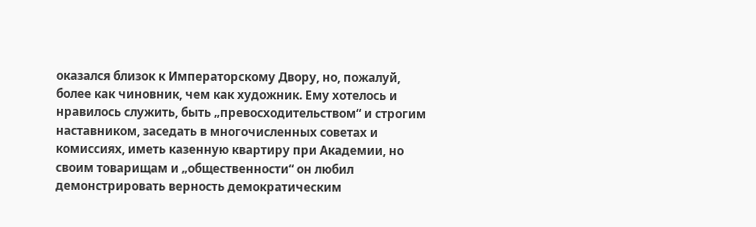оказался близок к Императорскому Двору, но, пожалуй, более как чиновник, чем как художник. Ему хотелось и нравилось служить, быть „превосходительством“ и строгим наставником, заседать в многочисленных советах и комиссиях, иметь казенную квартиру при Академии, но своим товарищам и „общественности“ он любил демонстрировать верность демократическим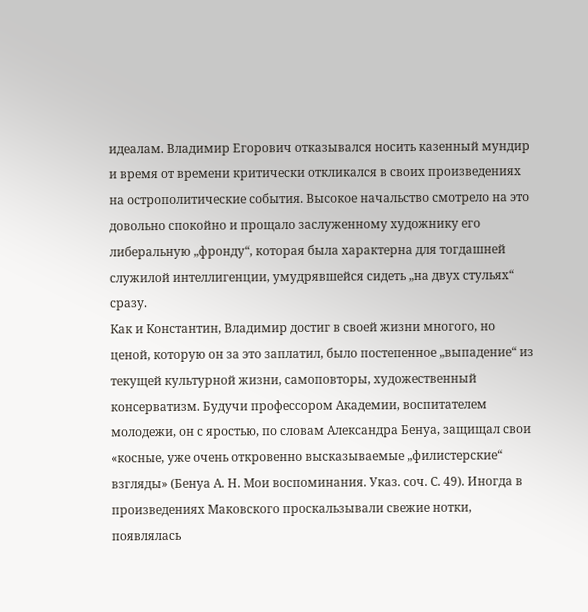идеалам. Владимир Егорович отказывался носить казенный мундир и время от времени критически откликался в своих произведениях на острополитические события. Высокое начальство смотрело на это довольно спокойно и прощало заслуженному художнику его либеральную „фронду“, которая была характерна для тогдашней служилой интеллигенции, умудрявшейся сидеть „на двух стульях“ сразу.
Как и Константин, Владимир достиг в своей жизни многого, но ценой, которую он за это заплатил, было постепенное „выпадение“ из текущей культурной жизни, самоповторы, художественный консерватизм. Будучи профессором Академии, воспитателем молодежи, он с яростью, по словам Александра Бенуа, защищал свои «косные, уже очень откровенно высказываемые „филистерские“ взгляды» (Бенуа А. Н. Мои воспоминания. Указ. соч. С. 49). Иногда в произведениях Маковского проскальзывали свежие нотки, появлялась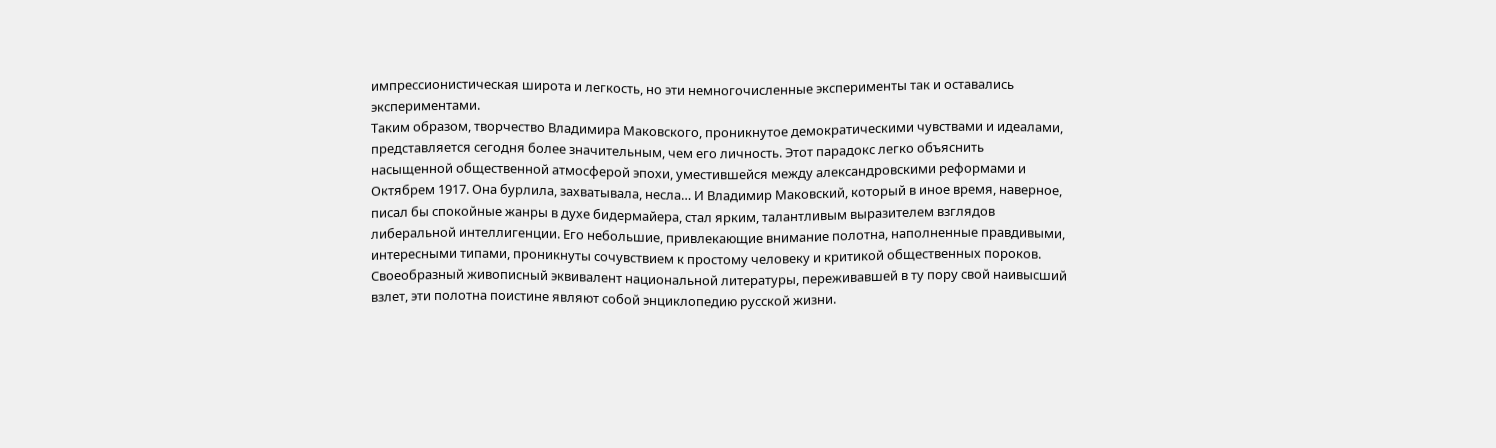импрессионистическая широта и легкость, но эти немногочисленные эксперименты так и оставались экспериментами.
Таким образом, творчество Владимира Маковского, проникнутое демократическими чувствами и идеалами, представляется сегодня более значительным, чем его личность. Этот парадокс легко объяснить насыщенной общественной атмосферой эпохи, уместившейся между александровскими реформами и Октябрем 1917. Она бурлила, захватывала, несла… И Владимир Маковский, который в иное время, наверное, писал бы спокойные жанры в духе бидермайера, стал ярким, талантливым выразителем взглядов либеральной интеллигенции. Его небольшие, привлекающие внимание полотна, наполненные правдивыми, интересными типами, проникнуты сочувствием к простому человеку и критикой общественных пороков. Своеобразный живописный эквивалент национальной литературы, переживавшей в ту пору свой наивысший взлет, эти полотна поистине являют собой энциклопедию русской жизни.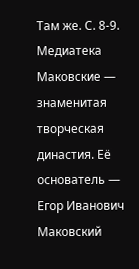Там же. С. 8-9.
Медиатека
Маковские — знаменитая творческая династия. Её основатель — Егор Иванович Маковский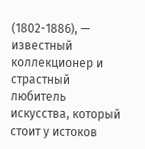(1802-1886), — известный коллекционер и страстный любитель искусства, который стоит у истоков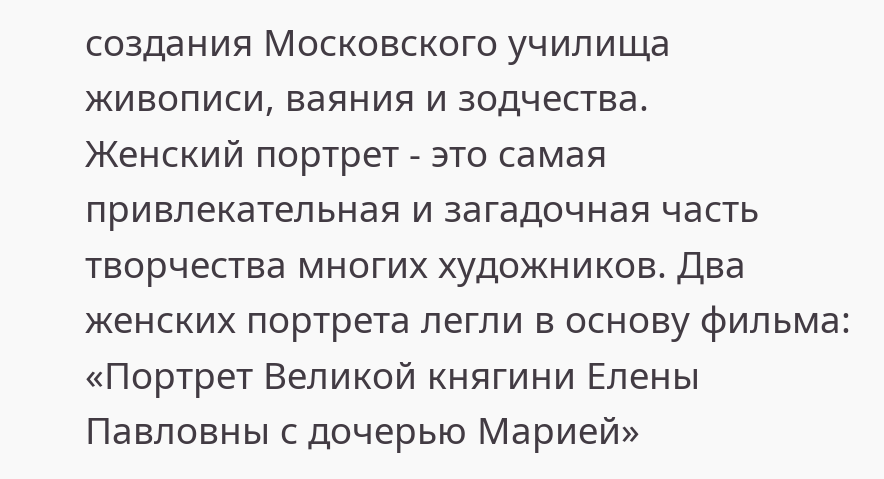создания Московского училища живописи, ваяния и зодчества.
Женский портрет - это самая привлекательная и загадочная часть творчества многих художников. Два женских портрета легли в основу фильма: «Портрет Великой княгини Елены Павловны с дочерью Марией»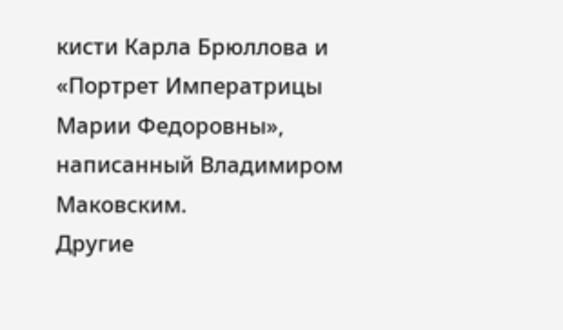кисти Карла Брюллова и «Портрет Императрицы Марии Федоровны», написанный Владимиром Маковским.
Другие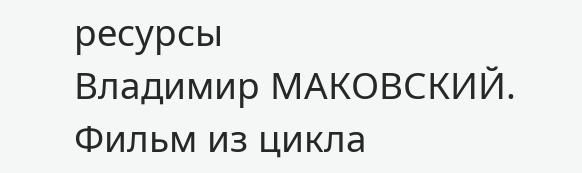ресурсы
Владимир МАКОВСКИЙ. Фильм из цикла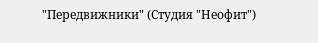"Передвижники" (Студия "Неофит")